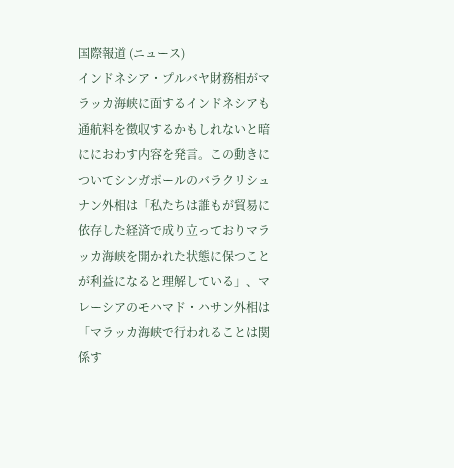国際報道 (ニュース)
インドネシア・プルバヤ財務相がマラッカ海峡に面するインドネシアも通航料を徴収するかもしれないと暗ににおわす内容を発言。この動きについてシンガポールのバラクリシュナン外相は「私たちは誰もが貿易に依存した経済で成り立っておりマラッカ海峡を開かれた状態に保つことが利益になると理解している」、マレーシアのモハマド・ハサン外相は「マラッカ海峡で行われることは関係す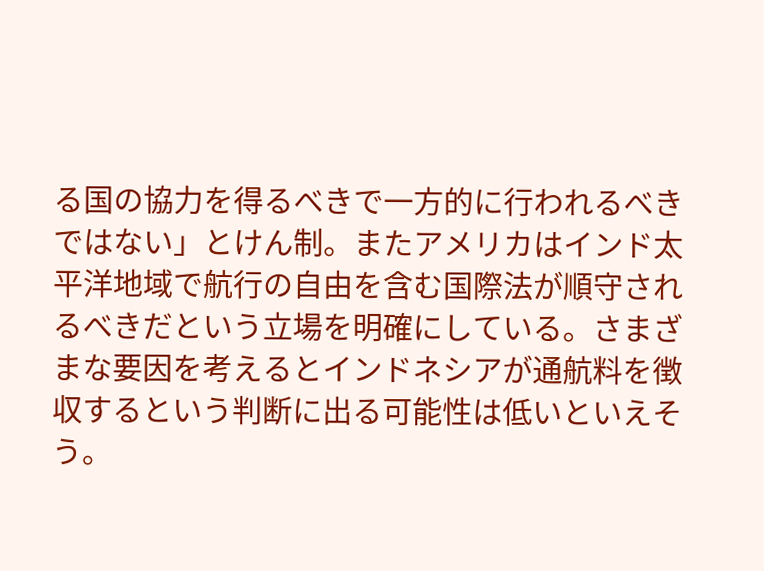る国の協力を得るべきで一方的に行われるべきではない」とけん制。またアメリカはインド太平洋地域で航行の自由を含む国際法が順守されるべきだという立場を明確にしている。さまざまな要因を考えるとインドネシアが通航料を徴収するという判断に出る可能性は低いといえそう。